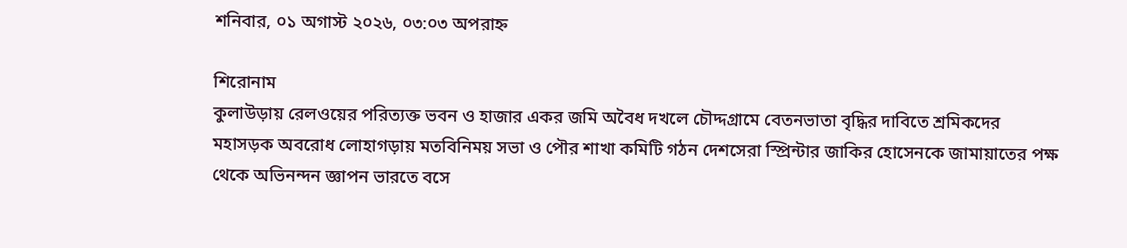শনিবার, ০১ অগাস্ট ২০২৬, ০৩:০৩ অপরাহ্ন

শিরোনাম
কুলাউড়ায় রেলওয়ের পরিত্যক্ত ভবন ও হাজার একর জমি অবৈধ দখলে চৌদ্দগ্রামে বেতনভাতা বৃদ্ধির দাবিতে শ্রমিকদের মহাসড়ক অবরোধ লোহাগড়ায় মতবিনিময় সভা ও পৌর শাখা কমিটি গঠন দেশসেরা স্প্রিন্টার জাকির হোসেনকে জামায়াতের পক্ষ থেকে অভিনন্দন জ্ঞাপন ভারতে বসে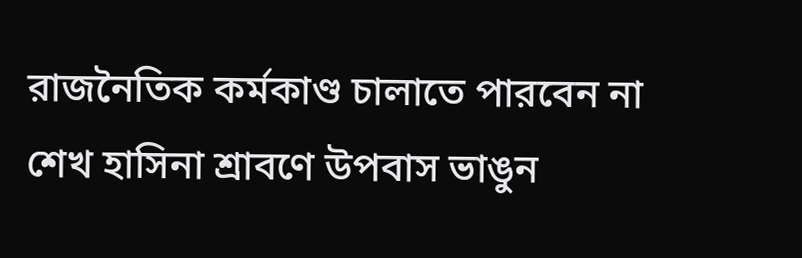রাজনৈতিক কর্মকাণ্ড চালাতে পারবেন না শেখ হাসিনা শ্রাবণে উপবাস ভাঙুন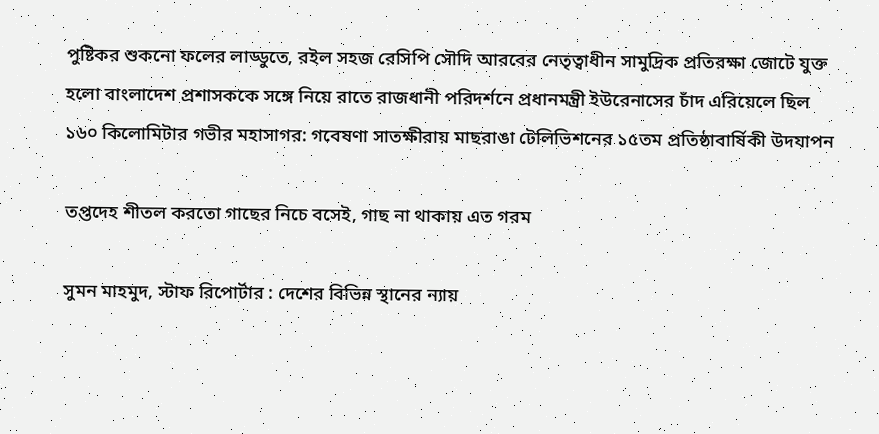পুষ্টিকর শুকনো ফলের লাড্ডুতে, রইল সহজ রেসিপি সৌদি আরবের নেতৃত্বাধীন সামুদ্রিক প্রতিরক্ষা জোটে যুক্ত হলো বাংলাদেশ প্রশাসককে সঙ্গে নিয়ে রাতে রাজধানী পরিদর্শনে প্রধানমন্ত্রী ইউরেনাসের চাঁদ এরিয়েলে ছিল ১৬০ কিলোমিটার গভীর মহাসাগর: গবেষণা সাতক্ষীরায় মাছরাঙা টেলিভিশনের ১৫তম প্রতিষ্ঠাবার্ষিকী উদযাপন

তপ্তদেহ শীতল করতো গাছের নিচে বসেই, গাছ না থাকায় এত গরম

সুমন মাহমুদ, স্টাফ রিপোর্টার : দেশের বিভিন্ন স্থানের ন্যায়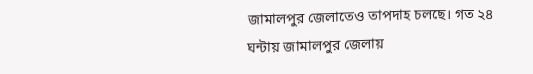জামালপুর জেলাতেও তাপদাহ চলছে। গত ২৪ ঘন্টায় জামালপুর জেলায়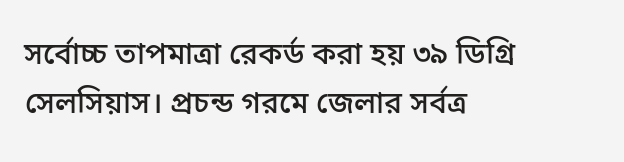সর্বোচ্চ তাপমাত্রা রেকর্ড করা হয় ৩৯ ডিগ্রি সেলসিয়াস। প্রচন্ড গরমে জেলার সর্বত্র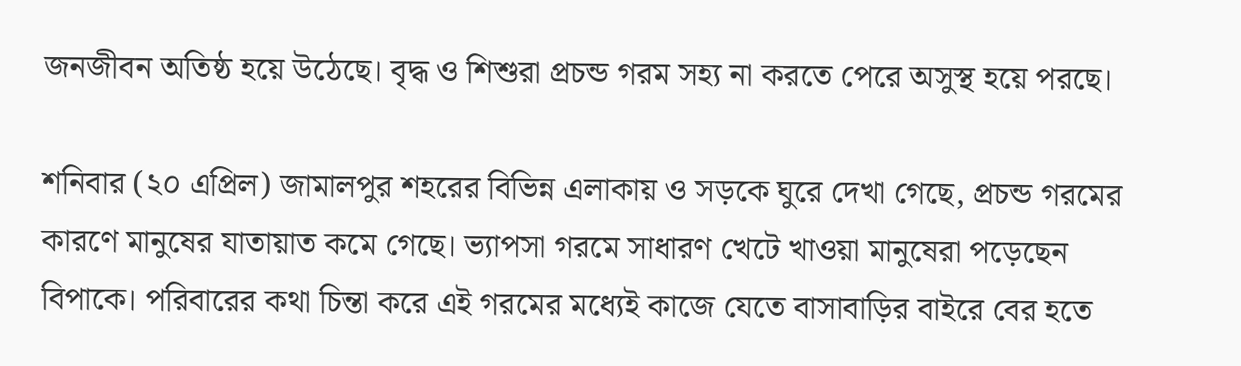জনজীবন অতিষ্ঠ হয়ে উঠেছে। বৃদ্ধ ও শিশুরা প্রচন্ড গরম সহ্য না করতে পেরে অসুস্থ হয়ে পরছে।

শনিবার (২০ এপ্রিল) জামালপুর শহরের বিভিন্ন এলাকায় ও সড়কে ঘুরে দেখা গেছে, প্রচন্ড গরমের কারণে মানুষের যাতায়াত কমে গেছে। ভ্যাপসা গরমে সাধারণ খেটে খাওয়া মানুষেরা পড়েছেন বিপাকে। পরিবারের কথা চিন্তা করে এই গরমের মধ্যেই কাজে যেতে বাসাবাড়ির বাইরে বের হতে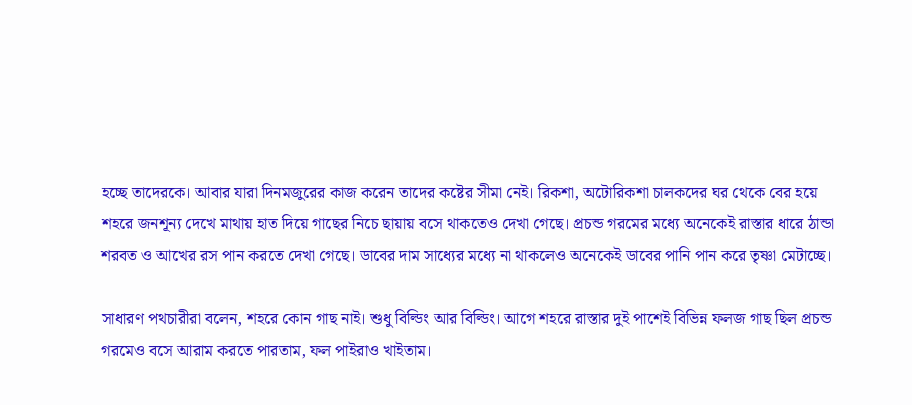হচ্ছে তাদেরকে। আবার যারা দিনমজুরের কাজ করেন তাদের কষ্টের সীমা নেই। রিকশা, অটোরিকশা চালকদের ঘর থেকে বের হয়ে শহরে জনশূন্য দেখে মাথায় হাত দিয়ে গাছের নিচে ছায়ায় বসে থাকতেও দেখা গেছে। প্রচন্ড গরমের মধ্যে অনেকেই রাস্তার ধারে ঠান্ডা শরবত ও আখের রস পান করতে দেখা গেছে। ডাবের দাম সাধ্যের মধ্যে না থাকলেও অনেকেই ডাবের পানি পান করে তৃষ্ণা মেটাচ্ছে।

সাধারণ পথচারীরা বলেন, শহরে কোন গাছ নাই। শুধু বিল্ডিং আর বিল্ডিং। আগে শহরে রাস্তার দুই পাশেই বিভিন্ন ফলজ গাছ ছিল প্রচন্ড গরমেও বসে আরাম করতে পারতাম, ফল পাইরাও খাইতাম।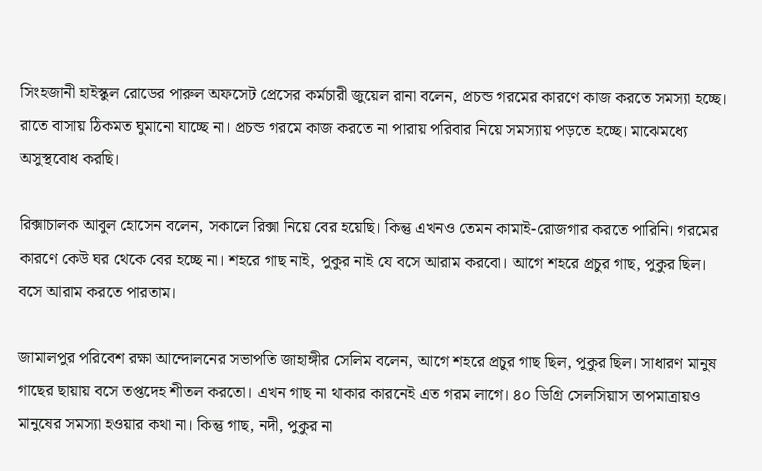সিংহজানী হাইস্কুল রোডের পারুল অফসেট প্রেসের কর্মচারী জুয়েল রানা বলেন, প্রচন্ড গরমের কারণে কাজ করতে সমস্যা হচ্ছে। রাতে বাসায় ঠিকমত ঘুমানো যাচ্ছে না। প্রচন্ড গরমে কাজ করতে না পারায় পরিবার নিয়ে সমস্যায় পড়তে হচ্ছে। মাঝেমধ্যে অসুস্থবোধ করছি।

রিক্সাচালক আবুল হোসেন বলেন, সকালে রিক্সা নিয়ে বের হয়েছি। কিন্তু এখনও তেমন কামাই-রোজগার করতে পারিনি। গরমের কারণে কেউ ঘর থেকে বের হচ্ছে না। শহরে গাছ নাই, পুকুর নাই যে বসে আরাম করবো। আগে শহরে প্রচুর গাছ, পুকুর ছিল। বসে আরাম করতে পারতাম।

জামালপুর পরিবেশ রক্ষা আন্দোলনের সভাপতি জাহাঙ্গীর সেলিম বলেন, আগে শহরে প্রচুর গাছ ছিল, পুকুর ছিল। সাধারণ মানুষ গাছের ছায়ায় বসে তপ্তদেহ শীতল করতো। এখন গাছ না থাকার কারনেই এত গরম লাগে। ৪০ ডিগ্রি সেলসিয়াস তাপমাত্রায়ও মানুষের সমস্যা হওয়ার কথা না। কিন্তু গাছ, নদী, পুকুর না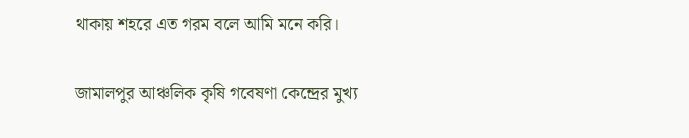থাকায় শহরে এত গরম বলে আমি মনে করি।

জামালপুর আঞ্চলিক কৃষি গবেষণা কেন্দ্রের মুখ্য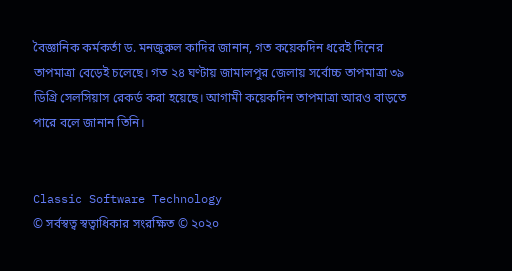বৈজ্ঞানিক কর্মকর্তা ড. মনজুরুল কাদির জানান, গত কয়েকদিন ধরেই দিনের তাপমাত্রা বেড়েই চলেছে। গত ২৪ ঘণ্টায় জামালপুর জেলায় সর্বোচ্চ তাপমাত্রা ৩৯ ডিগ্রি সেলসিয়াস রেকর্ড করা হয়েছে। আগামী কয়েকদিন তাপমাত্রা আরও বাড়তে পারে বলে জানান তিনি।


Classic Software Technology
© সর্বস্বত্ব স্বত্বাধিকার সংরক্ষিত © ২০২০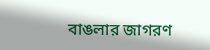বাঙলার জাগরণ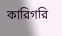কারিগরি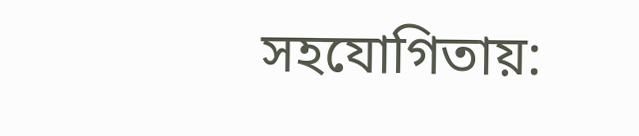সহযোগিতায়: